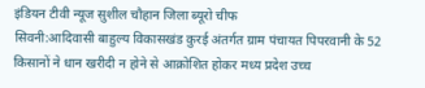इंडियन टीवी न्यूज सुशील चौहान जिला ब्यूरो चीफ
सिवनी:आदिवासी बाहुल्य विकासखंड कुरई अंतर्गत ग्राम पंचायत पिपरवानी के 52 किसानों ने धान खरीदी न होने से आक्रोशित होकर मध्य प्रदेश उच्च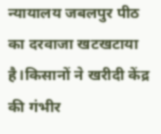न्यायालय जबलपुर पीठ का दरवाजा खटखटाया है।किसानों ने खरीदी केंद्र की गंभीर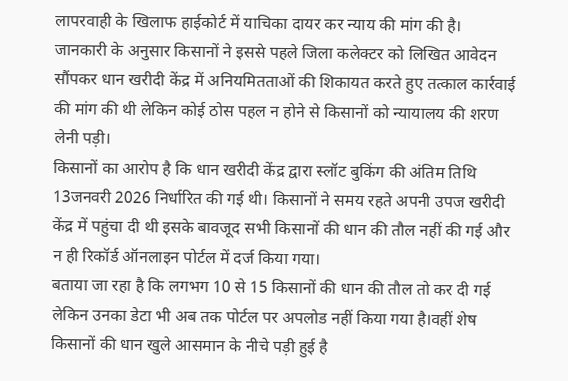लापरवाही के खिलाफ हाईकोर्ट में याचिका दायर कर न्याय की मांग की है।
जानकारी के अनुसार किसानों ने इससे पहले जिला कलेक्टर को लिखित आवेदन सौंपकर धान खरीदी केंद्र में अनियमितताओं की शिकायत करते हुए तत्काल कार्रवाई की मांग की थी लेकिन कोई ठोस पहल न होने से किसानों को न्यायालय की शरण लेनी पड़ी।
किसानों का आरोप है कि धान खरीदी केंद्र द्वारा स्लॉट बुकिंग की अंतिम तिथि 13जनवरी 2026 निर्धारित की गई थी। किसानों ने समय रहते अपनी उपज खरीदी केंद्र में पहुंचा दी थी इसके बावजूद सभी किसानों की धान की तौल नहीं की गई और न ही रिकॉर्ड ऑनलाइन पोर्टल में दर्ज किया गया।
बताया जा रहा है कि लगभग 10 से 15 किसानों की धान की तौल तो कर दी गई लेकिन उनका डेटा भी अब तक पोर्टल पर अपलोड नहीं किया गया है।वहीं शेष किसानों की धान खुले आसमान के नीचे पड़ी हुई है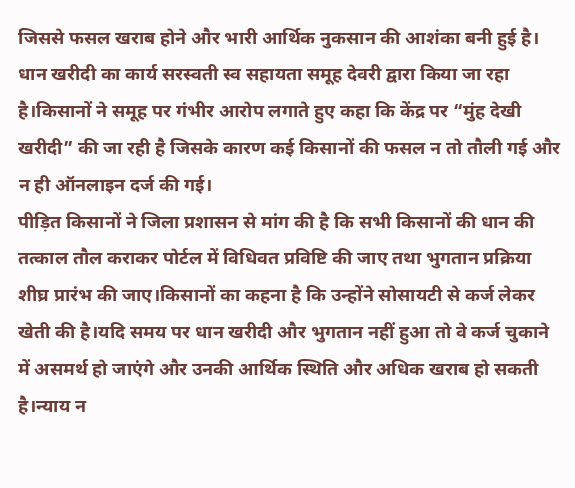जिससे फसल खराब होने और भारी आर्थिक नुकसान की आशंका बनी हुई है।
धान खरीदी का कार्य सरस्वती स्व सहायता समूह देवरी द्वारा किया जा रहा है।किसानों ने समूह पर गंभीर आरोप लगाते हुए कहा कि केंद्र पर “मुंह देखी खरीदी” की जा रही है जिसके कारण कई किसानों की फसल न तो तौली गई और न ही ऑनलाइन दर्ज की गई।
पीड़ित किसानों ने जिला प्रशासन से मांग की है कि सभी किसानों की धान की तत्काल तौल कराकर पोर्टल में विधिवत प्रविष्टि की जाए तथा भुगतान प्रक्रिया शीघ्र प्रारंभ की जाए।किसानों का कहना है कि उन्होंने सोसायटी से कर्ज लेकर खेती की है।यदि समय पर धान खरीदी और भुगतान नहीं हुआ तो वे कर्ज चुकाने में असमर्थ हो जाएंगे और उनकी आर्थिक स्थिति और अधिक खराब हो सकती है।न्याय न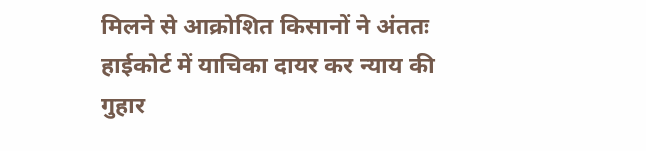मिलने से आक्रोशित किसानों ने अंततः हाईकोर्ट में याचिका दायर कर न्याय की गुहार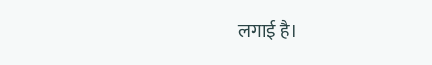लगाई है।